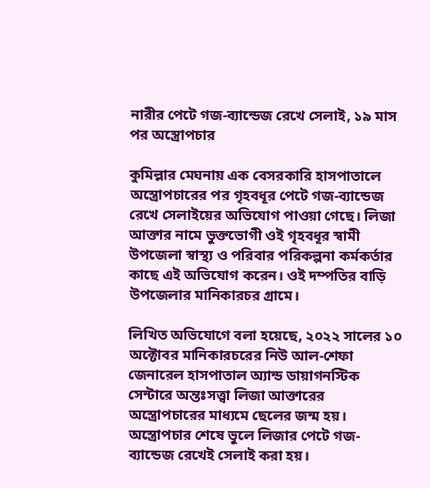নারীর পেটে গজ-ব্যান্ডেজ রেখে সেলাই, ১৯ মাস পর অস্ত্রোপচার

কুমিল্লার মেঘনায় এক বেসরকারি হাসপাতালে অস্ত্রোপচারের পর গৃহবধূর পেটে গজ-ব্যান্ডেজ রেখে সেলাইয়ের অভিযোগ পাওয়া গেছে। লিজা আক্তার নামে ভুক্তভোগী ওই গৃহবধূর স্বামী উপজেলা স্বাস্থ্য ও পরিবার পরিকল্পনা কর্মকর্তার কাছে এই অভিযোগ করেন। ওই দম্পতির বাড়ি উপজেলার মানিকারচর গ্রামে।

লিখিত অভিযোগে বলা হয়েছে, ২০২২ সালের ১০ অক্টোবর মানিকারচরের নিউ আল-শেফা জেনারেল হাসপাতাল অ্যান্ড ডায়াগনস্টিক সেন্টারে অন্তঃসত্ত্বা লিজা আক্তারের অস্ত্রোপচারের মাধ্যমে ছেলের জন্ম হয়। অস্ত্রোপচার শেষে ভুলে লিজার পেটে গজ-ব্যান্ডেজ রেখেই সেলাই করা হয়।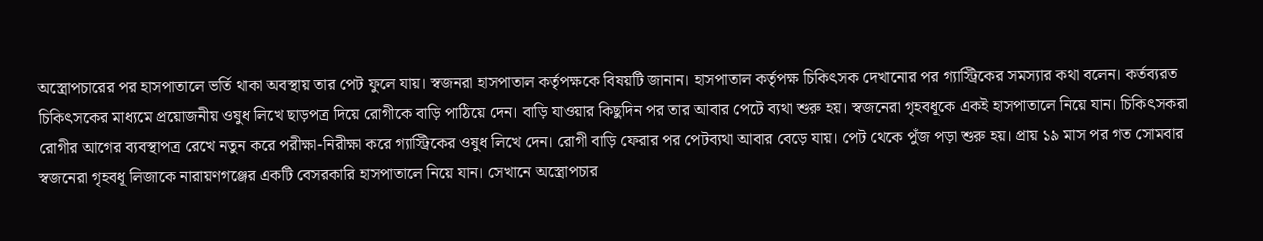অস্ত্রোপচারের পর হাসপাতালে ভর্তি থাকা অবস্থায় তার পেট ফুলে যায়। স্বজনরা হাসপাতাল কর্তৃপক্ষকে বিষয়টি জানান। হাসপাতাল কর্তৃপক্ষ চিকিৎসক দেখানোর পর গ্যাস্ট্রিকের সমস্যার কথা বলেন। কর্তব্যরত চিকিৎসকের মাধ্যমে প্রয়োজনীয় ওষুধ লিখে ছাড়পত্র দিয়ে রোগীকে বাড়ি পাঠিয়ে দেন। বাড়ি যাওয়ার কিছুদিন পর তার আবার পেটে ব্যথা শুরু হয়। স্বজনেরা গৃহবধূকে একই হাসপাতালে নিয়ে যান। চিকিৎসকরা রোগীর আগের ব্যবস্থাপত্র রেখে নতুন করে পরীক্ষা-নিরীক্ষা করে গ্যাস্ট্রিকের ওষুধ লিখে দেন। রোগী বাড়ি ফেরার পর পেটব্যথা আবার বেড়ে যায়। পেট থেকে পুঁজ পড়া শুরু হয়। প্রায় ১৯ মাস পর গত সোমবার স্বজনেরা গৃহবধূ লিজাকে নারায়ণগঞ্জের একটি বেসরকারি হাসপাতালে নিয়ে যান। সেখানে অস্ত্রোপচার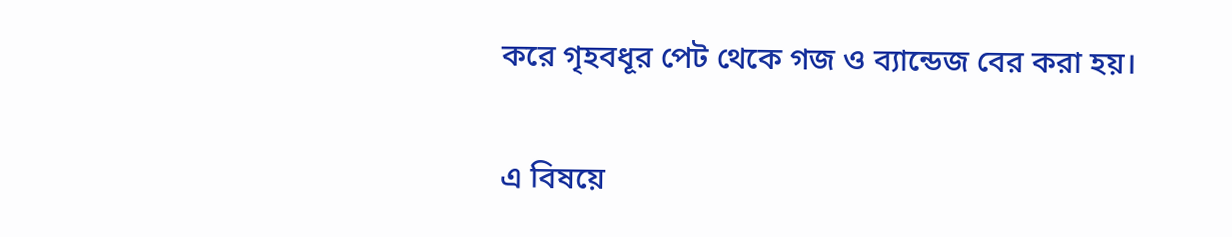করে গৃহবধূর পেট থেকে গজ ও ব্যান্ডেজ বের করা হয়।

এ বিষয়ে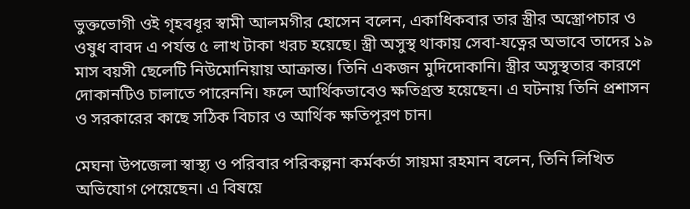ভুক্তভোগী ওই গৃহবধূর স্বামী আলমগীর হোসেন বলেন, একাধিকবার তার স্ত্রীর অস্ত্রোপচার ও ওষুধ বাবদ এ পর্যন্ত ৫ লাখ টাকা খরচ হয়েছে। স্ত্রী অসুস্থ থাকায় সেবা-যত্নের অভাবে তাদের ১৯ মাস বয়সী ছেলেটি নিউমোনিয়ায় আক্রান্ত। তিনি একজন মুদিদোকানি। স্ত্রীর অসুস্থতার কারণে দোকানটিও চালাতে পারেননি। ফলে আর্থিকভাবেও ক্ষতিগ্রস্ত হয়েছেন। এ ঘটনায় তিনি প্রশাসন ও সরকারের কাছে সঠিক বিচার ও আর্থিক ক্ষতিপূরণ চান।

মেঘনা উপজেলা স্বাস্থ্য ও পরিবার পরিকল্পনা কর্মকর্তা সায়মা রহমান বলেন, তিনি লিখিত অভিযোগ পেয়েছেন। এ বিষয়ে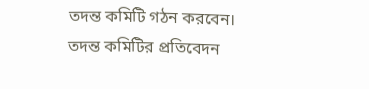তদন্ত কমিটি গঠন করবেন। তদন্ত কমিটির প্রতিবেদন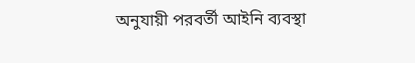অনুযায়ী পরবর্তী আইনি ব্যবস্থা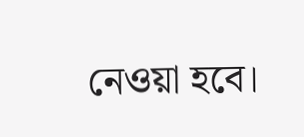নেওয়া হবে।